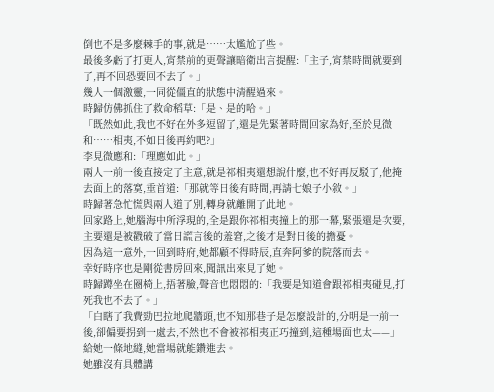倒也不是多麼棘手的事,就是……太尷尬了些。
最後多虧了打更人,宵禁前的更聲讓暗衛出言提醒:「主子,宵禁時間就要到了,再不回恐要回不去了。」
幾人一個激靈,一同從僵直的狀態中清醒過來。
時歸仿佛抓住了救命稻草:「是、是的哈。」
「既然如此,我也不好在外多逗留了,還是先緊著時間回家為好,至於見微和……相夷,不如日後再約吧?」
李見微應和:「理應如此。」
兩人一前一後直接定了主意,就是祁相夷還想說什麼,也不好再反駁了,他掩去面上的落寞,垂首道:「那就等日後有時間,再請七娘子小敘。」
時歸著急忙慌與兩人道了別,轉身就離開了此地。
回家路上,她腦海中所浮現的,全是跟你祁相夷撞上的那一幕,緊張還是次要,主要還是被戳破了當日謊言後的羞窘,之後才是對日後的擔憂。
因為這一意外,一回到時府,她都顧不得時辰,直奔阿爹的院落而去。
幸好時序也是剛從書房回來,聞訊出來見了她。
時歸蹲坐在圈椅上,捂著臉,聲音也悶悶的:「我要是知道會跟祁相夷碰見,打死我也不去了。」
「白瞎了我費勁巴拉地爬牆頭,也不知那巷子是怎麼設計的,分明是一前一後,卻偏要拐到一處去,不然也不會被祁相夷正巧撞到,這種場面也太——」
給她一條地縫,她當場就能鑽進去。
她雖沒有具體講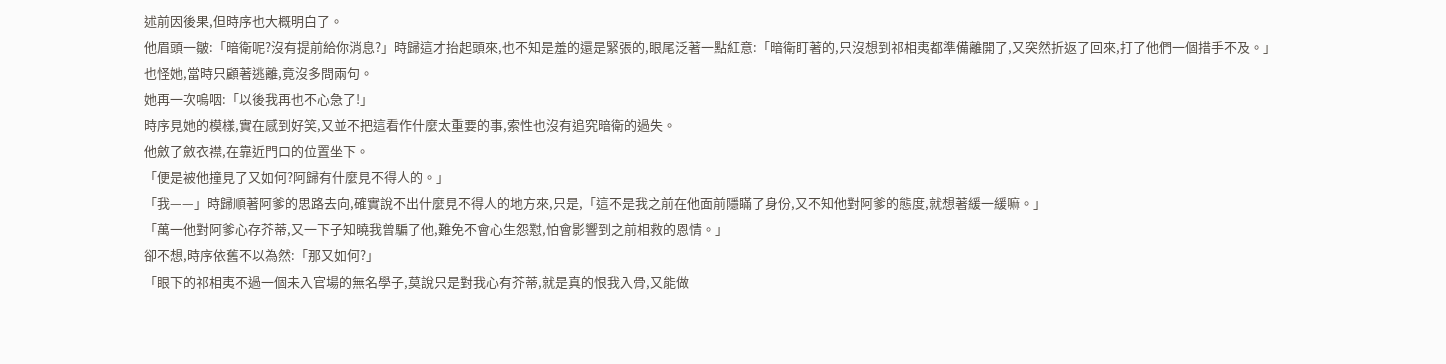述前因後果,但時序也大概明白了。
他眉頭一皺:「暗衛呢?沒有提前給你消息?」時歸這才抬起頭來,也不知是羞的還是緊張的,眼尾泛著一點紅意:「暗衛盯著的,只沒想到祁相夷都準備離開了,又突然折返了回來,打了他們一個措手不及。」
也怪她,當時只顧著逃離,竟沒多問兩句。
她再一次嗚咽:「以後我再也不心急了!」
時序見她的模樣,實在感到好笑,又並不把這看作什麼太重要的事,索性也沒有追究暗衛的過失。
他斂了斂衣襟,在靠近門口的位置坐下。
「便是被他撞見了又如何?阿歸有什麼見不得人的。」
「我——」時歸順著阿爹的思路去向,確實說不出什麼見不得人的地方來,只是,「這不是我之前在他面前隱瞞了身份,又不知他對阿爹的態度,就想著緩一緩嘛。」
「萬一他對阿爹心存芥蒂,又一下子知曉我曾騙了他,難免不會心生怨懟,怕會影響到之前相救的恩情。」
卻不想,時序依舊不以為然:「那又如何?」
「眼下的祁相夷不過一個未入官場的無名學子,莫說只是對我心有芥蒂,就是真的恨我入骨,又能做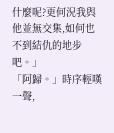什麼呢?更何況我與他並無交集,如何也不到結仇的地步吧。」
「阿歸。」時序輕嘆一聲,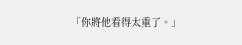「你將他看得太重了。」